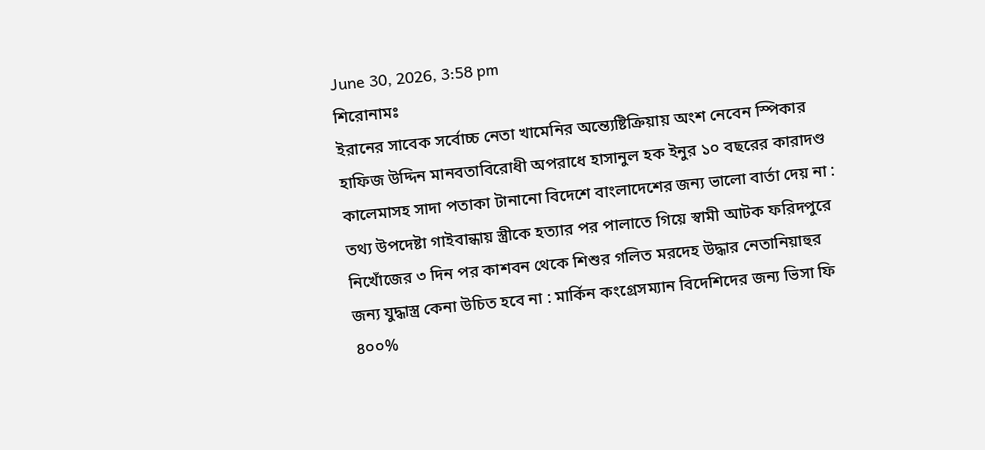June 30, 2026, 3:58 pm
শিরোনামঃ
ইরানের সাবেক সর্বোচ্চ নেতা খামেনির অন্ত্যেষ্টিক্রিয়ায় অংশ নেবেন স্পিকার হাফিজ উদ্দিন মানবতাবিরোধী অপরাধে হাসানুল হক ইনুর ১০ বছরের কারাদণ্ড কালেমাসহ সাদা পতাকা টানানো বিদেশে বাংলাদেশের জন্য ভালো বার্তা দেয় না : তথ্য উপদেষ্টা গাইবান্ধায় স্ত্রীকে হত্যার পর পালাতে গিয়ে স্বামী আটক ফরিদপুরে নিখোঁজের ৩ দিন পর কাশবন থেকে শিশুর গলিত মরদেহ উদ্ধার নেতানিয়াহুর জন্য যুদ্ধাস্ত্র কেনা উচিত হবে না : মার্কিন কংগ্রেসম্যান বিদেশিদের জন্য ভিসা ফি ৪০০%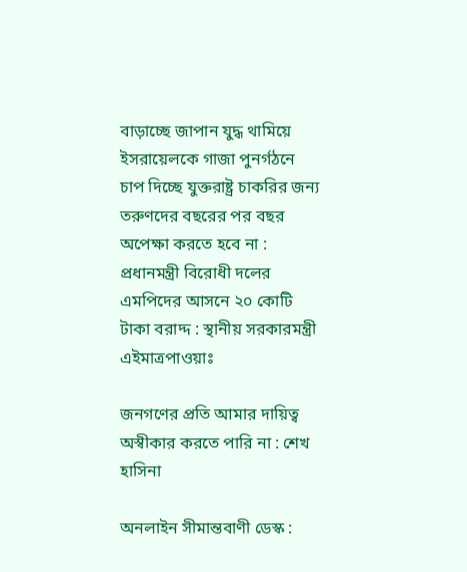বাড়াচ্ছে জাপান যুদ্ধ থামিয়ে ইসরায়েলকে গাজা পুনর্গঠনে চাপ দিচ্ছে যুক্তরাষ্ট্র চাকরির জন্য তরুণদের বছরের পর বছর অপেক্ষা করতে হবে না : প্রধানমন্ত্রী বিরোধী দলের এমপিদের আসনে ২০ কোটি টাকা বরাদ্দ : স্থানীয় সরকারমন্ত্রী
এইমাত্রপাওয়াঃ

জনগণের প্রতি আমার দায়িত্ব অস্বীকার করতে পারি না : শেখ হাসিনা

অনলাইন সীমান্তবাণী ডেস্ক :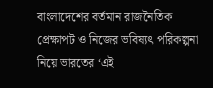বাংলাদেশের বর্তমান রাজনৈতিক প্রেক্ষাপট ও নিজের ভবিষ্যৎ পরিকল্পনা নিয়ে ভারতের ‘এই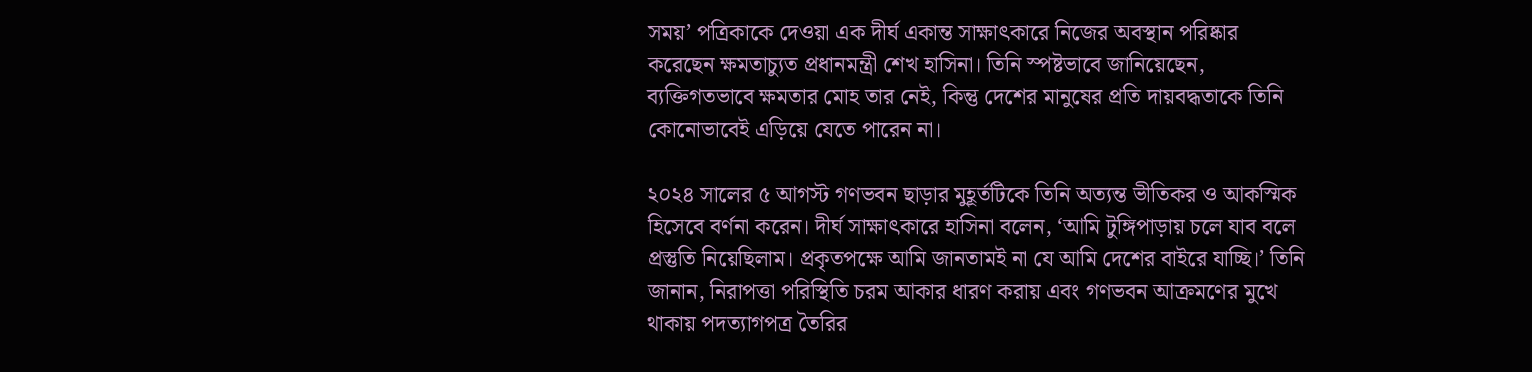সময়’ পত্রিকাকে দেওয়া এক দীর্ঘ একান্ত সাক্ষাৎকারে নিজের অবস্থান পরিষ্কার করেছেন ক্ষমতাচ্যুত প্রধানমন্ত্রী শেখ হাসিনা। তিনি স্পষ্টভাবে জানিয়েছেন, ব্যক্তিগতভাবে ক্ষমতার মোহ তার নেই, কিন্তু দেশের মানুষের প্রতি দায়বদ্ধতাকে তিনি কোনোভাবেই এড়িয়ে যেতে পারেন না।

২০২৪ সালের ৫ আগস্ট গণভবন ছাড়ার মুহূর্তটিকে তিনি অত্যন্ত ভীতিকর ও আকস্মিক হিসেবে বর্ণনা করেন। দীর্ঘ সাক্ষাৎকারে হাসিনা বলেন, ‘আমি টুঙ্গিপাড়ায় চলে যাব বলে প্রস্তুতি নিয়েছিলাম। প্রকৃতপক্ষে আমি জানতামই না যে আমি দেশের বাইরে যাচ্ছি।’ তিনি জানান, নিরাপত্তা পরিস্থিতি চরম আকার ধারণ করায় এবং গণভবন আক্রমণের মুখে থাকায় পদত্যাগপত্র তৈরির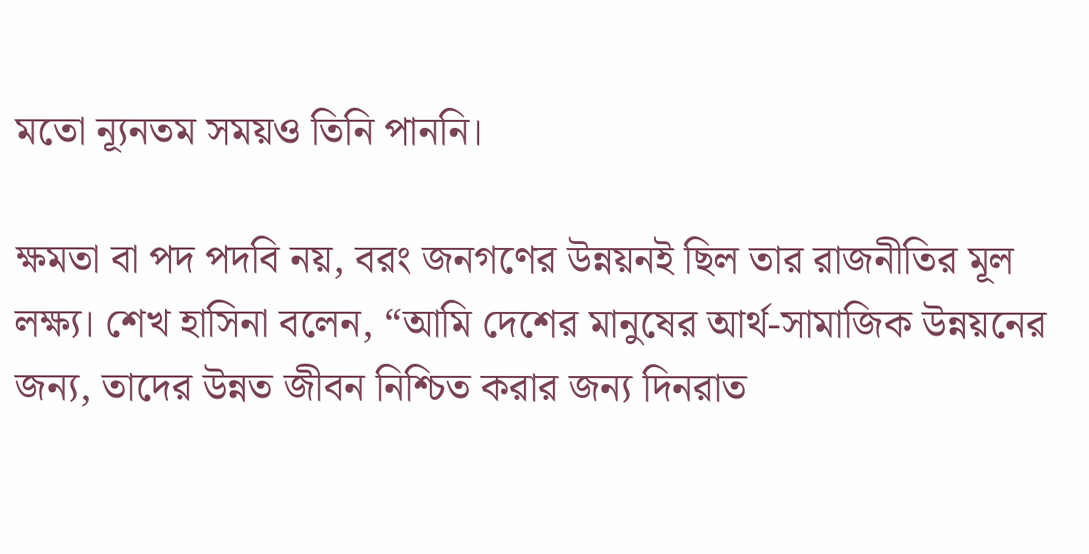মতো ন্যূনতম সময়ও তিনি পাননি।

ক্ষমতা বা পদ পদবি নয়, বরং জনগণের উন্নয়নই ছিল তার রাজনীতির মূল লক্ষ্য। শেখ হাসিনা বলেন, “আমি দেশের মানুষের আর্থ-সামাজিক উন্নয়নের জন্য, তাদের উন্নত জীবন নিশ্চিত করার জন্য দিনরাত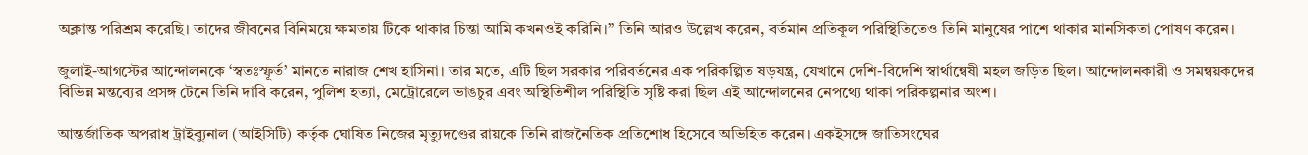অক্লান্ত পরিশ্রম করেছি। তাদের জীবনের বিনিময়ে ক্ষমতায় টিকে থাকার চিন্তা আমি কখনওই করিনি।” তিনি আরও উল্লেখ করেন, বর্তমান প্রতিকূল পরিস্থিতিতেও তিনি মানুষের পাশে থাকার মানসিকতা পোষণ করেন।

জুলাই-আগস্টের আন্দোলনকে ‘স্বতঃস্ফূর্ত’ মানতে নারাজ শেখ হাসিনা। তার মতে, এটি ছিল সরকার পরিবর্তনের এক পরিকল্পিত ষড়যন্ত্র, যেখানে দেশি-বিদেশি স্বার্থান্বেষী মহল জড়িত ছিল। আন্দোলনকারী ও সমন্বয়কদের বিভিন্ন মন্তব্যের প্রসঙ্গ টেনে তিনি দাবি করেন, পুলিশ হত্যা, মেট্রোরেলে ভাঙচুর এবং অস্থিতিশীল পরিস্থিতি সৃষ্টি করা ছিল এই আন্দোলনের নেপথ্যে থাকা পরিকল্পনার অংশ।

আন্তর্জাতিক অপরাধ ট্রাইব্যুনাল (আইসিটি) কর্তৃক ঘোষিত নিজের মৃত্যুদণ্ডের রায়কে তিনি রাজনৈতিক প্রতিশোধ হিসেবে অভিহিত করেন। একইসঙ্গে জাতিসংঘের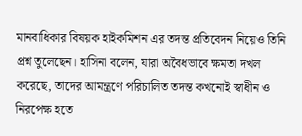মানবাধিকার বিষয়ক হাইকমিশন এর তদন্ত প্রতিবেদন নিয়েও তিনি প্রশ্ন তুলেছেন। হাসিনা বলেন, যারা অবৈধভাবে ক্ষমতা দখল করেছে, তাদের আমন্ত্রণে পরিচালিত তদন্ত কখনোই স্বাধীন ও নিরপেক্ষ হতে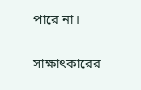পারে না।

সাক্ষাৎকারের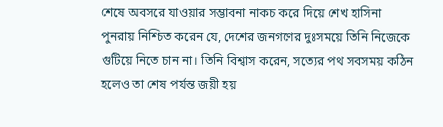শেষে অবসরে যাওয়ার সম্ভাবনা নাকচ করে দিয়ে শেখ হাসিনা পুনরায় নিশ্চিত করেন যে, দেশের জনগণের দুঃসময়ে তিনি নিজেকে গুটিয়ে নিতে চান না। তিনি বিশ্বাস করেন, সত্যের পথ সবসময় কঠিন হলেও তা শেষ পর্যন্ত জয়ী হয়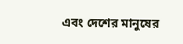এবং দেশের মানুষের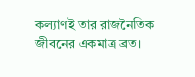কল্যাণই তার রাজনৈতিক জীবনের একমাত্র ব্রত।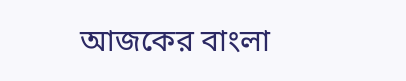আজকের বাংলা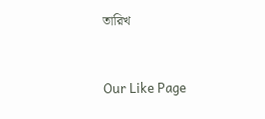তারিখ



Our Like Page